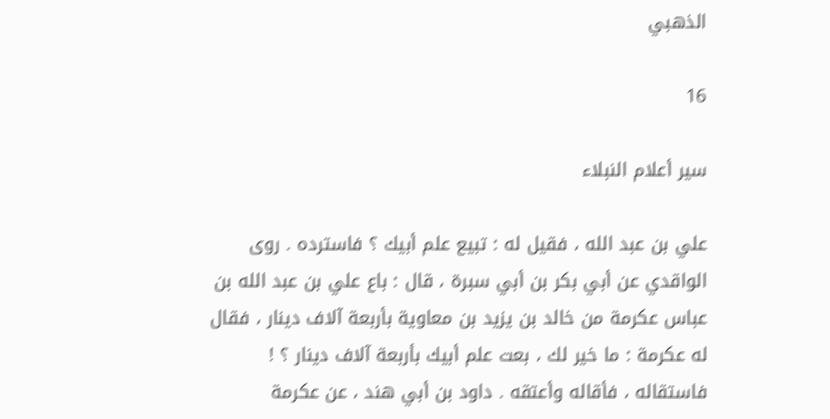الذهبي

16

سير أعلام النبلاء

علي بن عبد الله ، فقيل له : تبيع علم أبيك ؟ فاسترده . روى الواقدي عن أبي بكر بن أبي سبرة ، قال : باع علي بن عبد الله بن عباس عكرمة من خالد بن يزيد بن معاوية بأربعة آلاف دينار ، فقال له عكرمة : ما خير لك ، بعت علم أبيك بأربعة آلاف دينار ؟ ! فاستقاله ، فأقاله وأعتقه . داود بن أبي هند ، عن عكرمة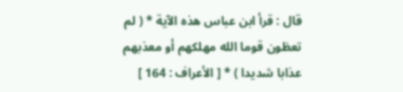قال : قرأ ابن عباس هذه الآية * ( لم تعظون قوما الله مهلكهم أو معذبهم عذابا شديدا ) * [ الأعراف : 164 ]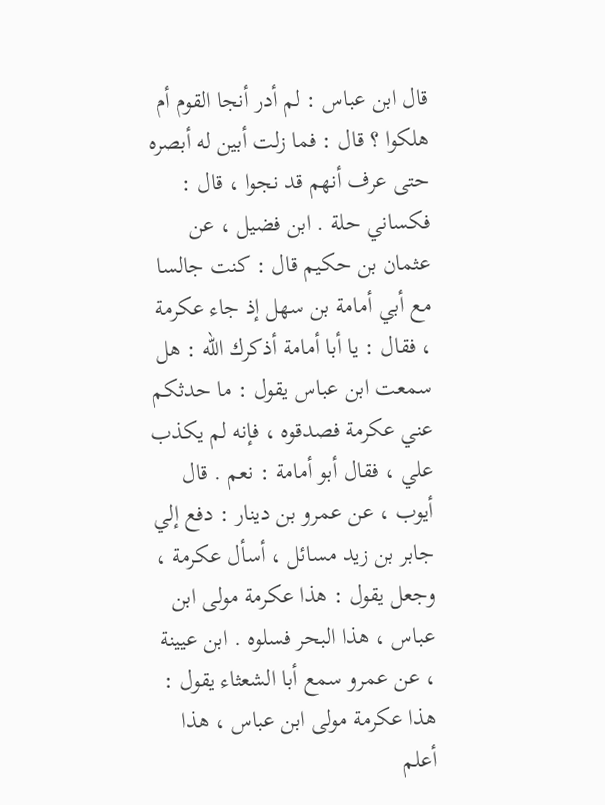قال ابن عباس : لم أدر أنجا القوم أم هلكوا ؟ قال : فما زلت أبين له أبصره حتى عرف أنهم قد نجوا ، قال : فكساني حلة . ابن فضيل ، عن عثمان بن حكيم قال : كنت جالسا مع أبي أمامة بن سهل إذ جاء عكرمة ، فقال : يا أبا أمامة أذكرك الله : هل سمعت ابن عباس يقول : ما حدثكم عني عكرمة فصدقوه ، فإنه لم يكذب علي ، فقال أبو أمامة : نعم . قال أيوب ، عن عمرو بن دينار : دفع إلي جابر بن زيد مسائل ، أسأل عكرمة ، وجعل يقول : هذا عكرمة مولى ابن عباس ، هذا البحر فسلوه . ابن عيينة ، عن عمرو سمع أبا الشعثاء يقول : هذا عكرمة مولى ابن عباس ، هذا أعلم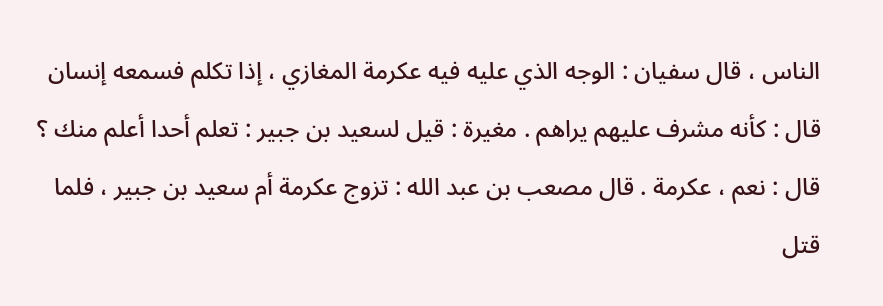الناس ، قال سفيان : الوجه الذي عليه فيه عكرمة المغازي ، إذا تكلم فسمعه إنسان قال : كأنه مشرف عليهم يراهم . مغيرة : قيل لسعيد بن جبير : تعلم أحدا أعلم منك ؟ قال : نعم ، عكرمة . قال مصعب بن عبد الله : تزوج عكرمة أم سعيد بن جبير ، فلما قتل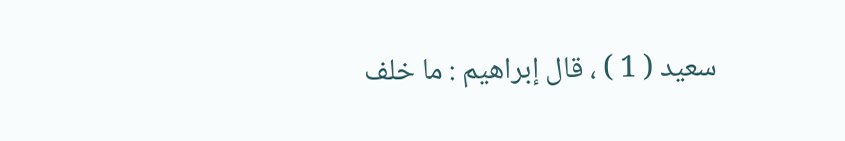سعيد ( 1 ) ، قال إبراهيم : ما خلف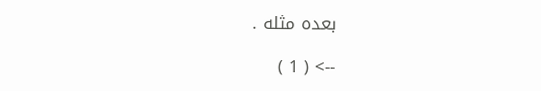بعده مثله .

--> ( 1 )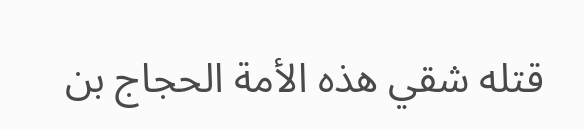قتله شقي هذه الأمة الحجاج بن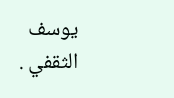يوسف الثقفي .